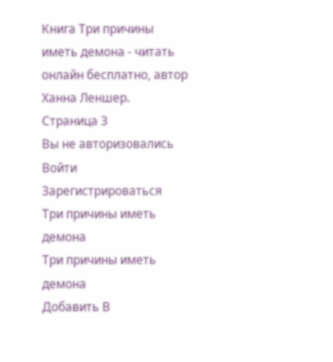Книга Три причины иметь демона - читать онлайн бесплатно, автор Ханна Леншер. Cтраница 3
Вы не авторизовались
Войти
Зарегистрироваться
Три причины иметь демона
Три причины иметь демона
Добавить В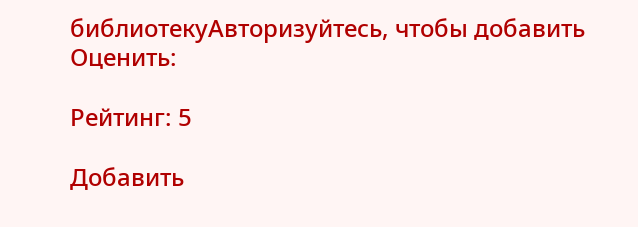библиотекуАвторизуйтесь, чтобы добавить
Оценить:

Рейтинг: 5

Добавить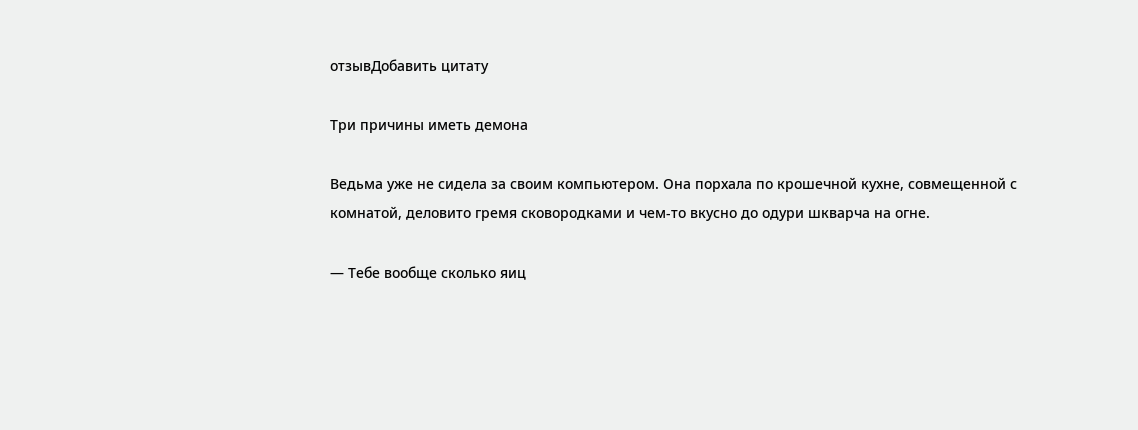отзывДобавить цитату

Три причины иметь демона

Ведьма уже не сидела за своим компьютером. Она порхала по крошечной кухне, совмещенной с комнатой, деловито гремя сковородками и чем-то вкусно до одури шкварча на огне.

— Тебе вообще сколько яиц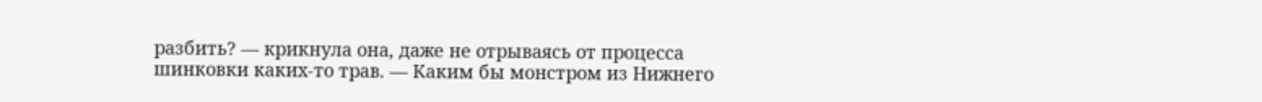разбить? — крикнула она, даже не отрываясь от процесса шинковки каких-то трав. — Каким бы монстром из Нижнего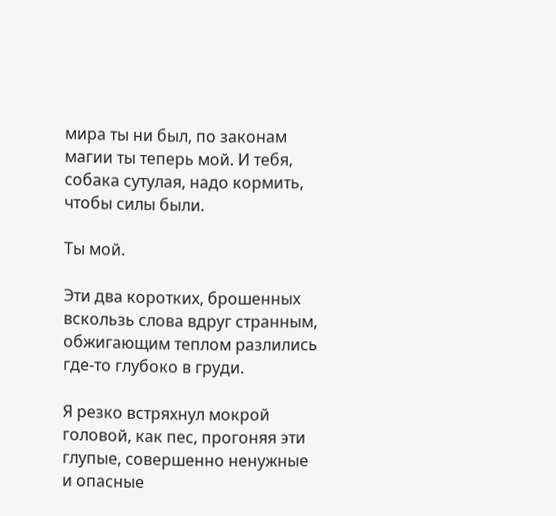мира ты ни был, по законам магии ты теперь мой. И тебя, собака сутулая, надо кормить, чтобы силы были.

Ты мой.

Эти два коротких, брошенных вскользь слова вдруг странным, обжигающим теплом разлились где-то глубоко в груди.

Я резко встряхнул мокрой головой, как пес, прогоняя эти глупые, совершенно ненужные и опасные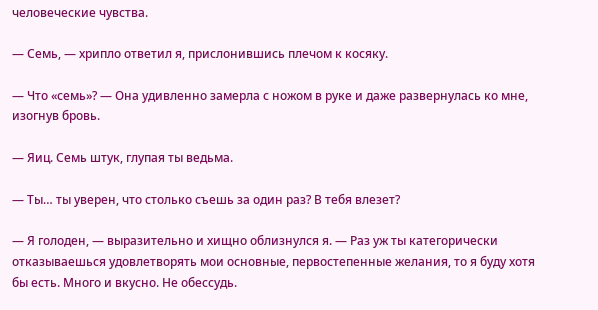человеческие чувства.

— Семь, — хрипло ответил я, прислонившись плечом к косяку.

— Что «семь»? — Она удивленно замерла с ножом в руке и даже развернулась ко мне, изогнув бровь.

— Яиц. Семь штук, глупая ты ведьма.

— Ты… ты уверен, что столько съешь за один раз? В тебя влезет?

— Я голоден, — выразительно и хищно облизнулся я. — Раз уж ты категорически отказываешься удовлетворять мои основные, первостепенные желания, то я буду хотя бы есть. Много и вкусно. Не обессудь.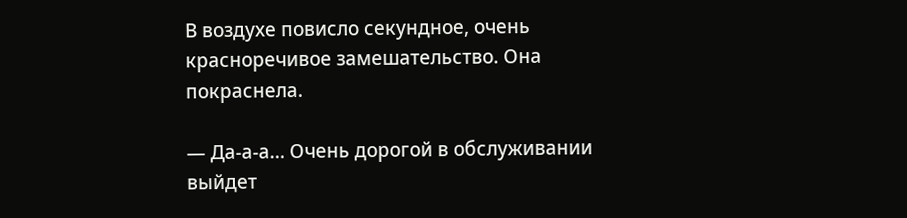В воздухе повисло секундное, очень красноречивое замешательство. Она покраснела.

— Да-а-а… Очень дорогой в обслуживании выйдет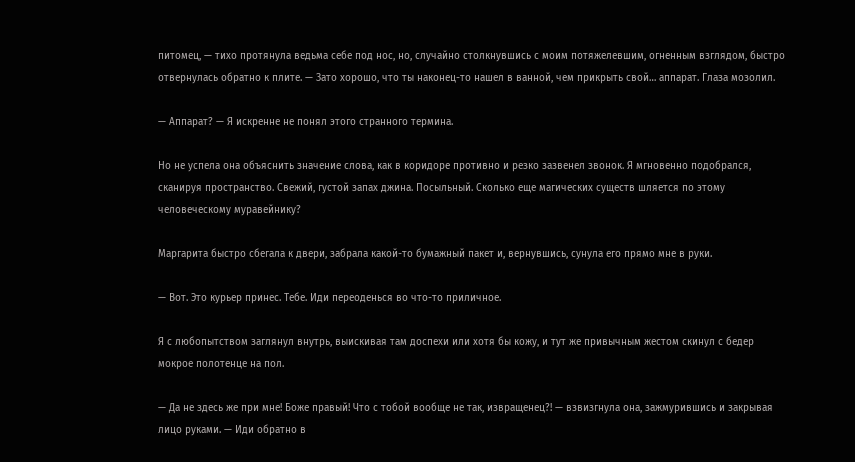питомец, — тихо протянула ведьма себе под нос, но, случайно столкнувшись с моим потяжелевшим, огненным взглядом, быстро отвернулась обратно к плите. — Зато хорошо, что ты наконец-то нашел в ванной, чем прикрыть свой… аппарат. Глаза мозолил.

— Аппарат? — Я искренне не понял этого странного термина.

Но не успела она объяснить значение слова, как в коридоре противно и резко зазвенел звонок. Я мгновенно подобрался, сканируя пространство. Свежий, густой запах джина. Посыльный. Сколько еще магических существ шляется по этому человеческому муравейнику?

Маргарита быстро сбегала к двери, забрала какой-то бумажный пакет и, вернувшись, сунула его прямо мне в руки.

— Вот. Это курьер принес. Тебе. Иди переоденься во что-то приличное.

Я с любопытством заглянул внутрь, выискивая там доспехи или хотя бы кожу, и тут же привычным жестом скинул с бедер мокрое полотенце на пол.

— Да не здесь же при мне! Боже правый! Что с тобой вообще не так, извращенец?! — взвизгнула она, зажмурившись и закрывая лицо руками. — Иди обратно в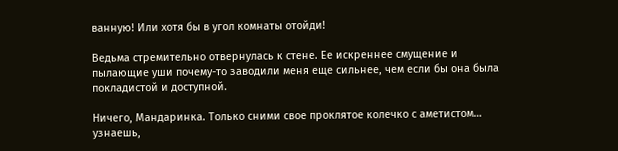ванную! Или хотя бы в угол комнаты отойди!

Ведьма стремительно отвернулась к стене. Ее искреннее смущение и пылающие уши почему-то заводили меня еще сильнее, чем если бы она была покладистой и доступной.

Ничего, Мандаринка. Только сними свое проклятое колечко с аметистом… узнаешь,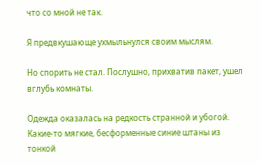что со мной не так.

Я предвкушающе ухмыльнулся своим мыслям.

Но спорить не стал. Послушно, прихватив пакет, ушел вглубь комнаты.

Одежда оказалась на редкость странной и убогой. Какие-то мягкие, бесформенные синие штаны из тонкой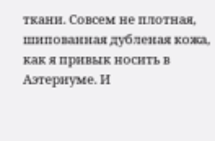ткани. Совсем не плотная, шипованная дубленая кожа, как я привык носить в Аэтериуме. И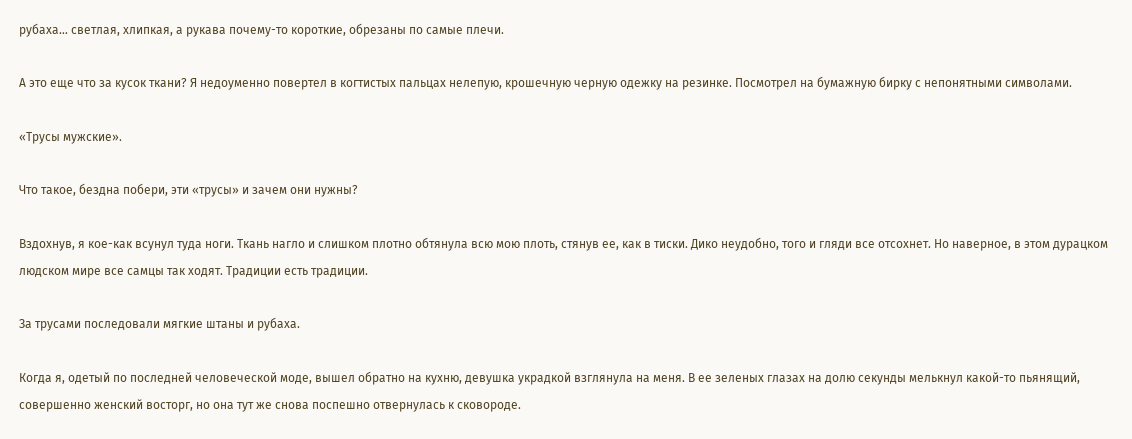рубаха… светлая, хлипкая, а рукава почему-то короткие, обрезаны по самые плечи.

А это еще что за кусок ткани? Я недоуменно повертел в когтистых пальцах нелепую, крошечную черную одежку на резинке. Посмотрел на бумажную бирку с непонятными символами.

«Трусы мужские».

Что такое, бездна побери, эти «трусы» и зачем они нужны?

Вздохнув, я кое-как всунул туда ноги. Ткань нагло и слишком плотно обтянула всю мою плоть, стянув ее, как в тиски. Дико неудобно, того и гляди все отсохнет. Но наверное, в этом дурацком людском мире все самцы так ходят. Традиции есть традиции.

За трусами последовали мягкие штаны и рубаха.

Когда я, одетый по последней человеческой моде, вышел обратно на кухню, девушка украдкой взглянула на меня. В ее зеленых глазах на долю секунды мелькнул какой-то пьянящий, совершенно женский восторг, но она тут же снова поспешно отвернулась к сковороде.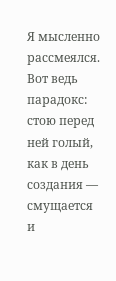Я мысленно рассмеялся. Вот ведь парадокс: стою перед ней голый, как в день создания — смущается и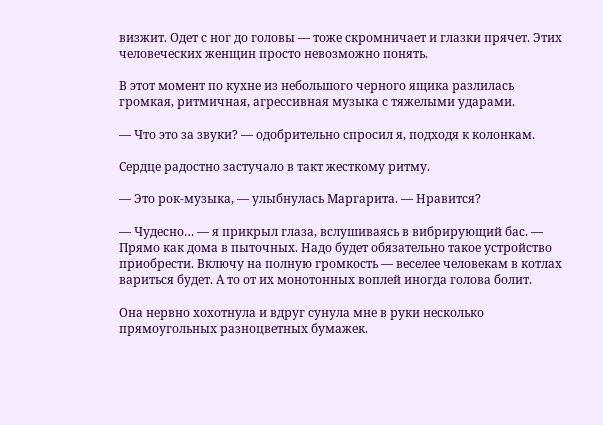визжит. Одет с ног до головы — тоже скромничает и глазки прячет. Этих человеческих женщин просто невозможно понять.

В этот момент по кухне из небольшого черного ящика разлилась громкая, ритмичная, агрессивная музыка с тяжелыми ударами.

— Что это за звуки? — одобрительно спросил я, подходя к колонкам.

Сердце радостно застучало в такт жесткому ритму.

— Это рок-музыка, — улыбнулась Маргарита. — Нравится?

— Чудесно… — я прикрыл глаза, вслушиваясь в вибрирующий бас. — Прямо как дома в пыточных. Надо будет обязательно такое устройство приобрести. Включу на полную громкость — веселее человекам в котлах вариться будет. А то от их монотонных воплей иногда голова болит.

Она нервно хохотнула и вдруг сунула мне в руки несколько прямоугольных разноцветных бумажек.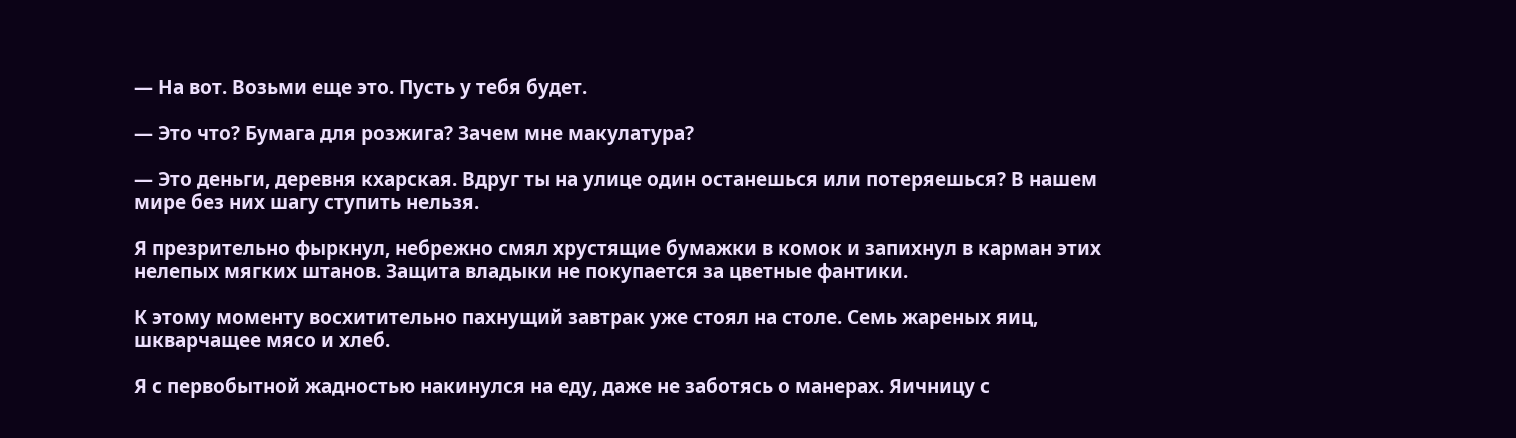— На вот. Возьми еще это. Пусть у тебя будет.

— Это что? Бумага для розжига? Зачем мне макулатура?

— Это деньги, деревня кхарская. Вдруг ты на улице один останешься или потеряешься? В нашем мире без них шагу ступить нельзя.

Я презрительно фыркнул, небрежно смял хрустящие бумажки в комок и запихнул в карман этих нелепых мягких штанов. Защита владыки не покупается за цветные фантики.

К этому моменту восхитительно пахнущий завтрак уже стоял на столе. Семь жареных яиц, шкварчащее мясо и хлеб.

Я с первобытной жадностью накинулся на еду, даже не заботясь о манерах. Яичницу с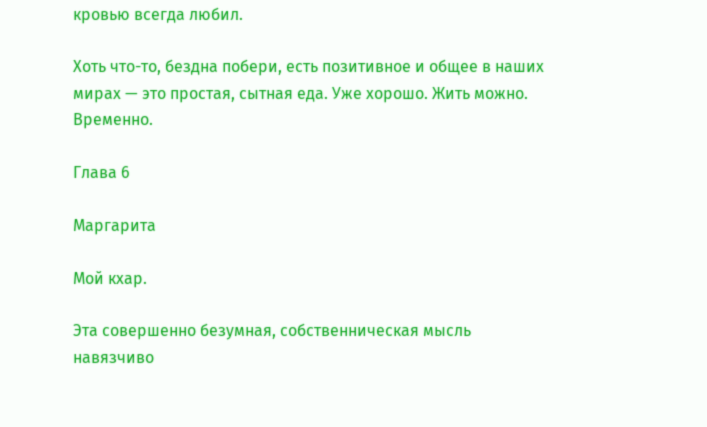кровью всегда любил.

Хоть что-то, бездна побери, есть позитивное и общее в наших мирах — это простая, сытная еда. Уже хорошо. Жить можно. Временно.

Глава 6

Маргарита

Мой кхар.

Эта совершенно безумная, собственническая мысль навязчиво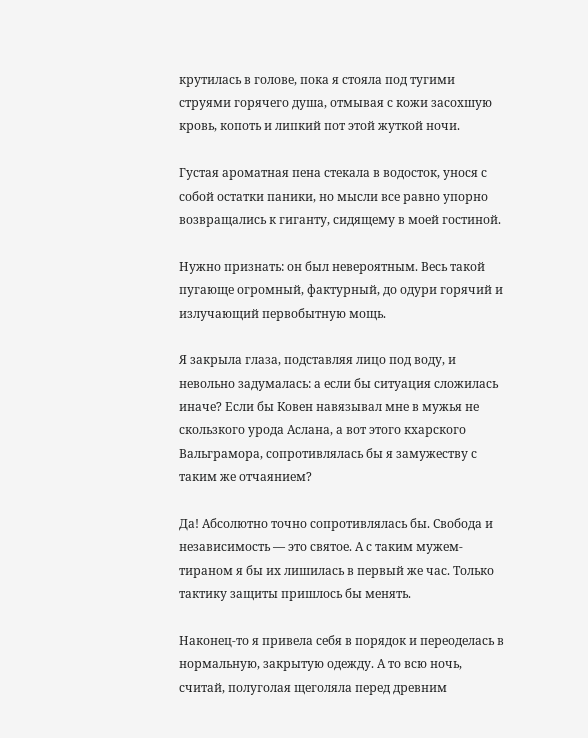крутилась в голове, пока я стояла под тугими струями горячего душа, отмывая с кожи засохшую кровь, копоть и липкий пот этой жуткой ночи.

Густая ароматная пена стекала в водосток, унося с собой остатки паники, но мысли все равно упорно возвращались к гиганту, сидящему в моей гостиной.

Нужно признать: он был невероятным. Весь такой пугающе огромный, фактурный, до одури горячий и излучающий первобытную мощь.

Я закрыла глаза, подставляя лицо под воду, и невольно задумалась: а если бы ситуация сложилась иначе? Если бы Ковен навязывал мне в мужья не скользкого урода Аслана, а вот этого кхарского Вальграмора, сопротивлялась бы я замужеству с таким же отчаянием?

Да! Абсолютно точно сопротивлялась бы. Свобода и независимость — это святое. А с таким мужем-тираном я бы их лишилась в первый же час. Только тактику защиты пришлось бы менять.

Наконец-то я привела себя в порядок и переоделась в нормальную, закрытую одежду. А то всю ночь, считай, полуголая щеголяла перед древним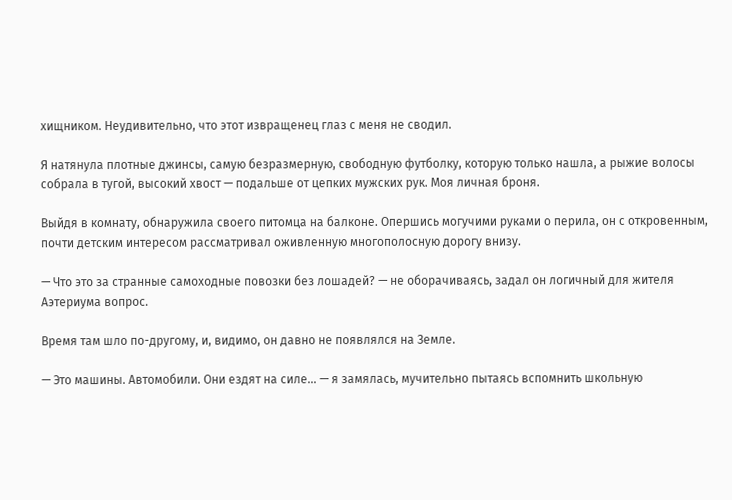хищником. Неудивительно, что этот извращенец глаз с меня не сводил.

Я натянула плотные джинсы, самую безразмерную, свободную футболку, которую только нашла, а рыжие волосы собрала в тугой, высокий хвост — подальше от цепких мужских рук. Моя личная броня.

Выйдя в комнату, обнаружила своего питомца на балконе. Опершись могучими руками о перила, он с откровенным, почти детским интересом рассматривал оживленную многополосную дорогу внизу.

— Что это за странные самоходные повозки без лошадей? — не оборачиваясь, задал он логичный для жителя Аэтериума вопрос.

Время там шло по-другому, и, видимо, он давно не появлялся на Земле.

— Это машины. Автомобили. Они ездят на силе… — я замялась, мучительно пытаясь вспомнить школьную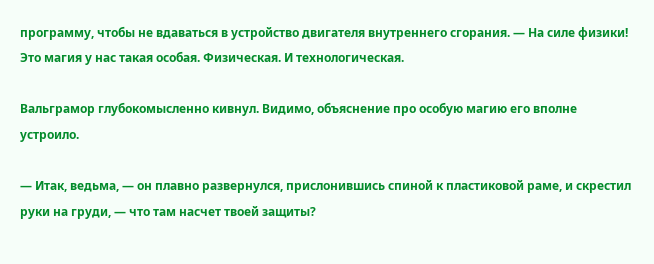программу, чтобы не вдаваться в устройство двигателя внутреннего сгорания. — На силе физики! Это магия у нас такая особая. Физическая. И технологическая.

Вальграмор глубокомысленно кивнул. Видимо, объяснение про особую магию его вполне устроило.

— Итак, ведьма, — он плавно развернулся, прислонившись спиной к пластиковой раме, и скрестил руки на груди, — что там насчет твоей защиты?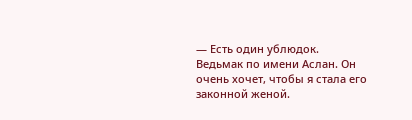— Есть один ублюдок. Ведьмак по имени Аслан. Он очень хочет, чтобы я стала его законной женой.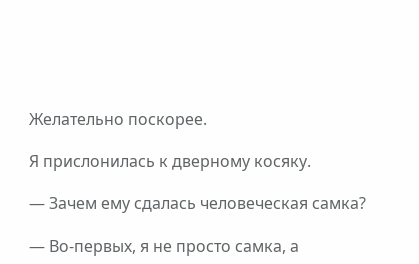Желательно поскорее.

Я прислонилась к дверному косяку.

— Зачем ему сдалась человеческая самка?

— Во-первых, я не просто самка, а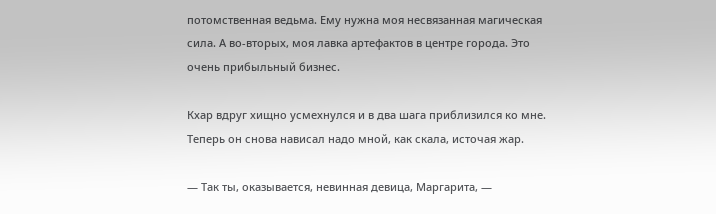потомственная ведьма. Ему нужна моя несвязанная магическая сила. А во-вторых, моя лавка артефактов в центре города. Это очень прибыльный бизнес.

Кхар вдруг хищно усмехнулся и в два шага приблизился ко мне. Теперь он снова нависал надо мной, как скала, источая жар.

— Так ты, оказывается, невинная девица, Маргарита, —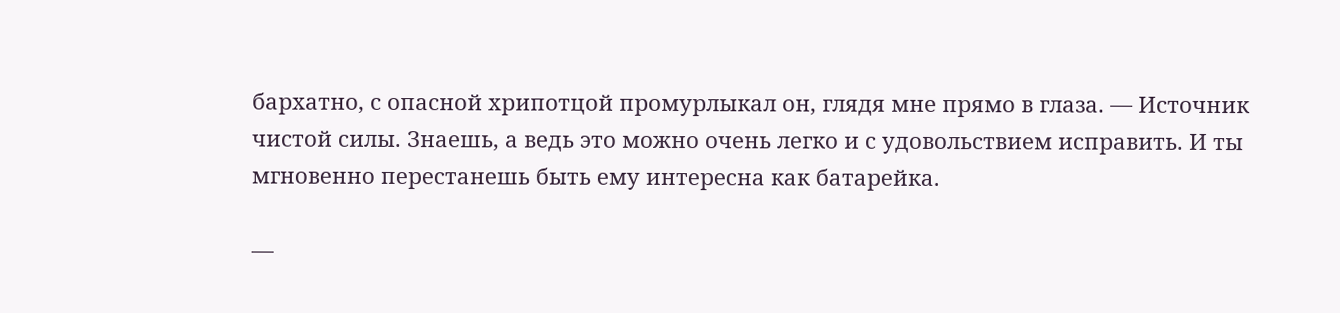бархатно, с опасной хрипотцой промурлыкал он, глядя мне прямо в глаза. — Источник чистой силы. Знаешь, а ведь это можно очень легко и с удовольствием исправить. И ты мгновенно перестанешь быть ему интересна как батарейка.

—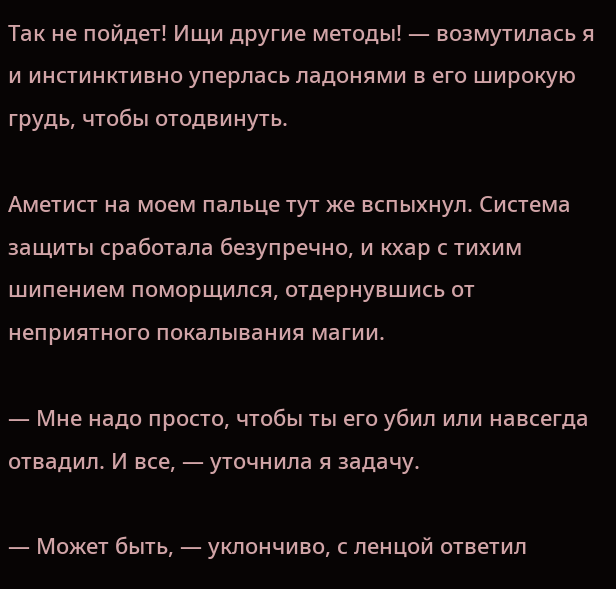Так не пойдет! Ищи другие методы! — возмутилась я и инстинктивно уперлась ладонями в его широкую грудь, чтобы отодвинуть.

Аметист на моем пальце тут же вспыхнул. Система защиты сработала безупречно, и кхар с тихим шипением поморщился, отдернувшись от неприятного покалывания магии.

— Мне надо просто, чтобы ты его убил или навсегда отвадил. И все, — уточнила я задачу.

— Может быть, — уклончиво, с ленцой ответил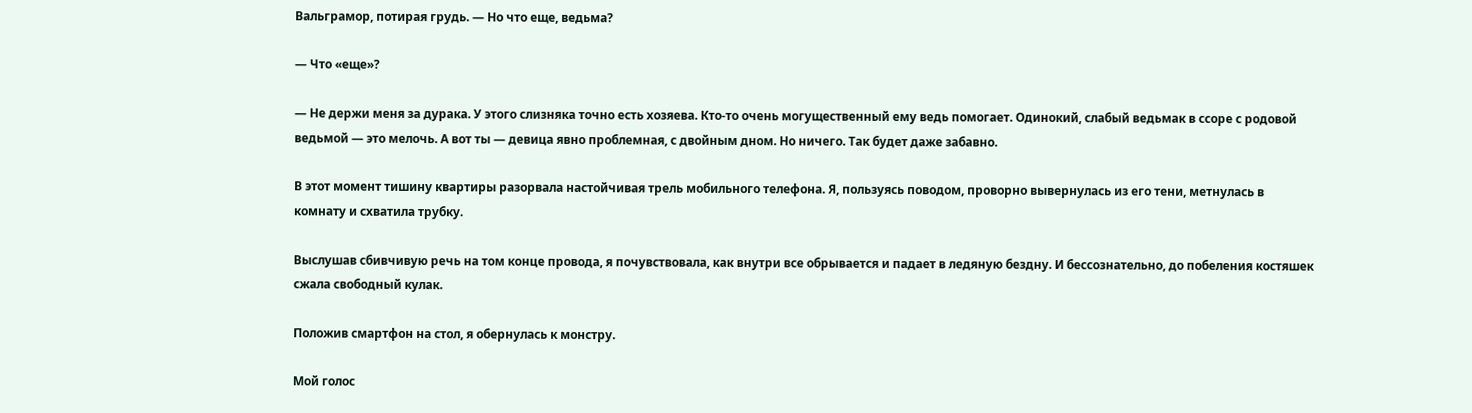Вальграмор, потирая грудь. — Но что еще, ведьма?

— Что «еще»?

— Не держи меня за дурака. У этого слизняка точно есть хозяева. Кто-то очень могущественный ему ведь помогает. Одинокий, слабый ведьмак в ссоре с родовой ведьмой — это мелочь. А вот ты — девица явно проблемная, с двойным дном. Но ничего. Так будет даже забавно.

В этот момент тишину квартиры разорвала настойчивая трель мобильного телефона. Я, пользуясь поводом, проворно вывернулась из его тени, метнулась в комнату и схватила трубку.

Выслушав сбивчивую речь на том конце провода, я почувствовала, как внутри все обрывается и падает в ледяную бездну. И бессознательно, до побеления костяшек сжала свободный кулак.

Положив смартфон на стол, я обернулась к монстру.

Мой голос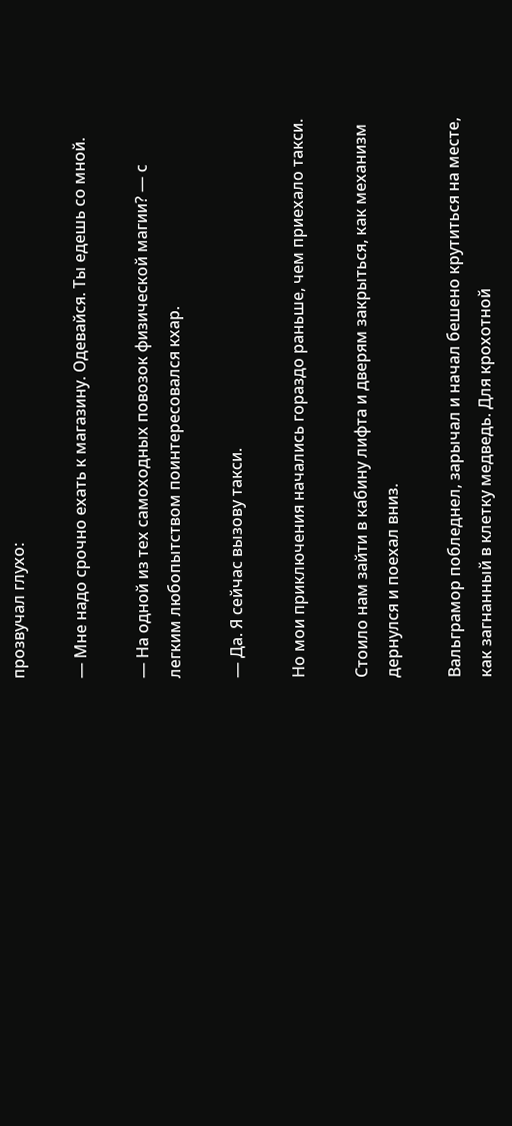прозвучал глухо:

— Мне надо срочно ехать к магазину. Одевайся. Ты едешь со мной.

— На одной из тех самоходных повозок физической магии? — с легким любопытством поинтересовался кхар.

— Да. Я сейчас вызову такси.

Но мои приключения начались гораздо раньше, чем приехало такси.

Стоило нам зайти в кабину лифта и дверям закрыться, как механизм дернулся и поехал вниз.

Вальграмор побледнел, зарычал и начал бешено крутиться на месте, как загнанный в клетку медведь. Для крохотной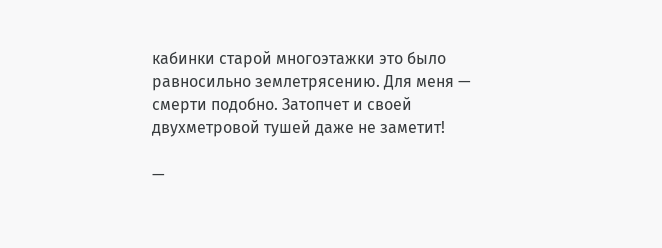кабинки старой многоэтажки это было равносильно землетрясению. Для меня — смерти подобно. Затопчет и своей двухметровой тушей даже не заметит!

—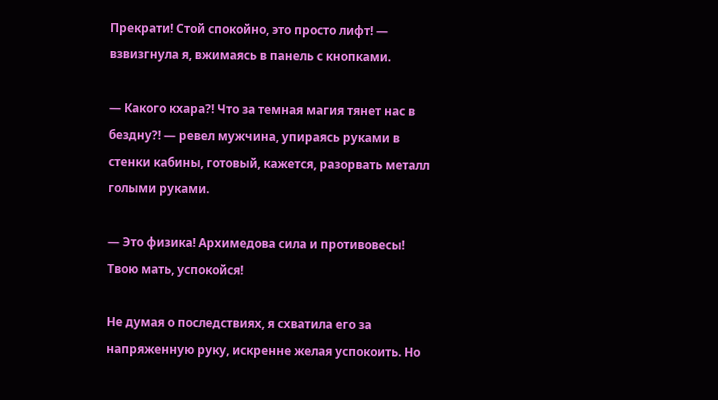Прекрати! Стой спокойно, это просто лифт! — взвизгнула я, вжимаясь в панель с кнопками.

— Какого кхара?! Что за темная магия тянет нас в бездну?! — ревел мужчина, упираясь руками в стенки кабины, готовый, кажется, разорвать металл голыми руками.

— Это физика! Архимедова сила и противовесы! Твою мать, успокойся!

Не думая о последствиях, я схватила его за напряженную руку, искренне желая успокоить. Но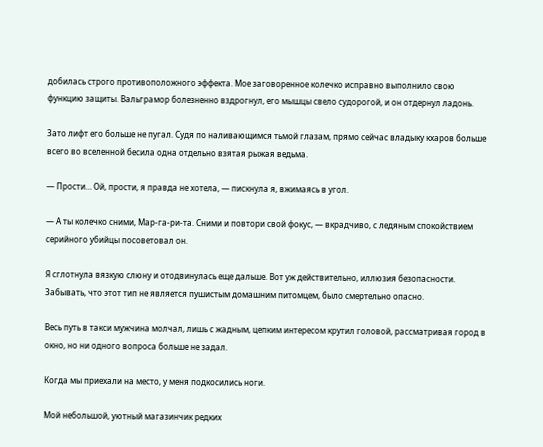добилась строго противоположного эффекта. Мое заговоренное колечко исправно выполнило свою функцию защиты. Вальграмор болезненно вздрогнул, его мышцы свело судорогой, и он отдернул ладонь.

Зато лифт его больше не пугал. Судя по наливающимся тьмой глазам, прямо сейчас владыку кхаров больше всего во вселенной бесила одна отдельно взятая рыжая ведьма.

— Прости… Ой, прости, я правда не хотела, — пискнула я, вжимаясь в угол.

— А ты колечко сними, Мар-га-ри-та. Сними и повтори свой фокус, — вкрадчиво, с ледяным спокойствием серийного убийцы посоветовал он.

Я сглотнула вязкую слюну и отодвинулась еще дальше. Вот уж действительно, иллюзия безопасности. Забывать, что этот тип не является пушистым домашним питомцем, было смертельно опасно.

Весь путь в такси мужчина молчал, лишь с жадным, цепким интересом крутил головой, рассматривая город в окно, но ни одного вопроса больше не задал.

Когда мы приехали на место, у меня подкосились ноги.

Мой небольшой, уютный магазинчик редких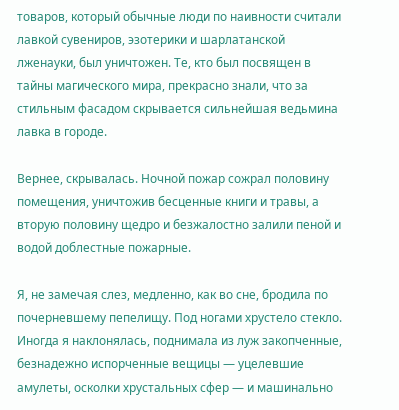товаров, который обычные люди по наивности считали лавкой сувениров, эзотерики и шарлатанской лженауки, был уничтожен. Те, кто был посвящен в тайны магического мира, прекрасно знали, что за стильным фасадом скрывается сильнейшая ведьмина лавка в городе.

Вернее, скрывалась. Ночной пожар сожрал половину помещения, уничтожив бесценные книги и травы, а вторую половину щедро и безжалостно залили пеной и водой доблестные пожарные.

Я, не замечая слез, медленно, как во сне, бродила по почерневшему пепелищу. Под ногами хрустело стекло. Иногда я наклонялась, поднимала из луж закопченные, безнадежно испорченные вещицы — уцелевшие амулеты, осколки хрустальных сфер — и машинально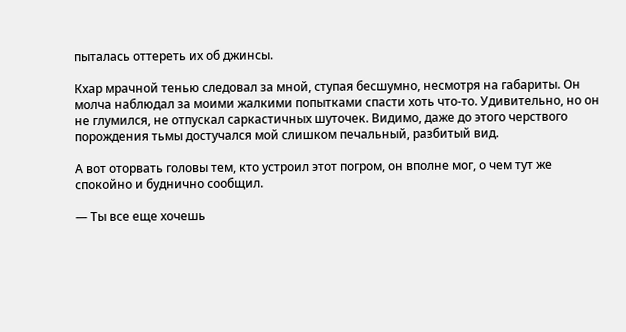пыталась оттереть их об джинсы.

Кхар мрачной тенью следовал за мной, ступая бесшумно, несмотря на габариты. Он молча наблюдал за моими жалкими попытками спасти хоть что-то. Удивительно, но он не глумился, не отпускал саркастичных шуточек. Видимо, даже до этого черствого порождения тьмы достучался мой слишком печальный, разбитый вид.

А вот оторвать головы тем, кто устроил этот погром, он вполне мог, о чем тут же спокойно и буднично сообщил.

— Ты все еще хочешь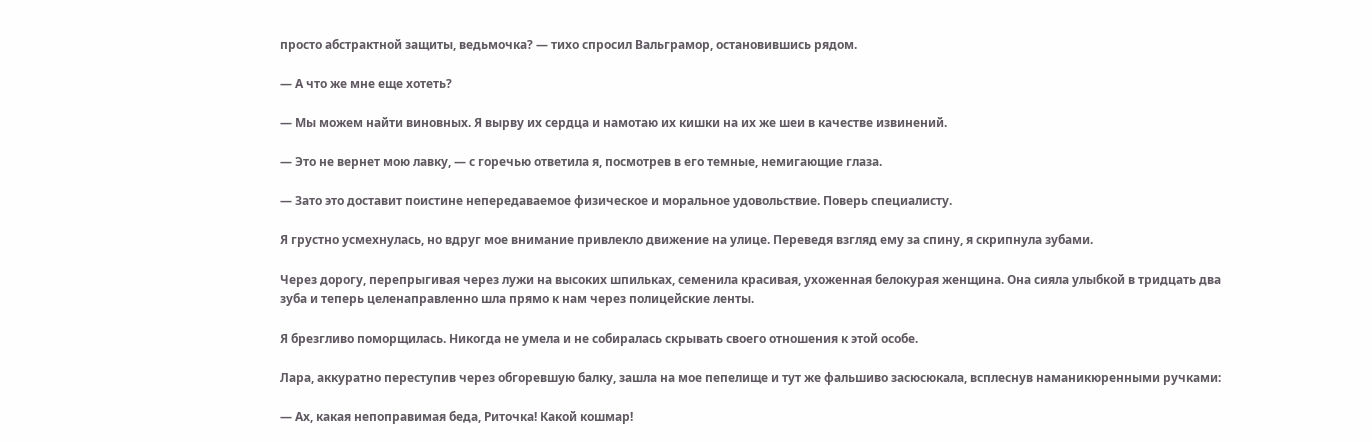просто абстрактной защиты, ведьмочка? — тихо спросил Вальграмор, остановившись рядом.

— А что же мне еще хотеть?

— Мы можем найти виновных. Я вырву их сердца и намотаю их кишки на их же шеи в качестве извинений.

— Это не вернет мою лавку, — с горечью ответила я, посмотрев в его темные, немигающие глаза.

— Зато это доставит поистине непередаваемое физическое и моральное удовольствие. Поверь специалисту.

Я грустно усмехнулась, но вдруг мое внимание привлекло движение на улице. Переведя взгляд ему за спину, я скрипнула зубами.

Через дорогу, перепрыгивая через лужи на высоких шпильках, семенила красивая, ухоженная белокурая женщина. Она сияла улыбкой в тридцать два зуба и теперь целенаправленно шла прямо к нам через полицейские ленты.

Я брезгливо поморщилась. Никогда не умела и не собиралась скрывать своего отношения к этой особе.

Лара, аккуратно переступив через обгоревшую балку, зашла на мое пепелище и тут же фальшиво засюсюкала, всплеснув наманикюренными ручками:

— Ах, какая непоправимая беда, Риточка! Какой кошмар!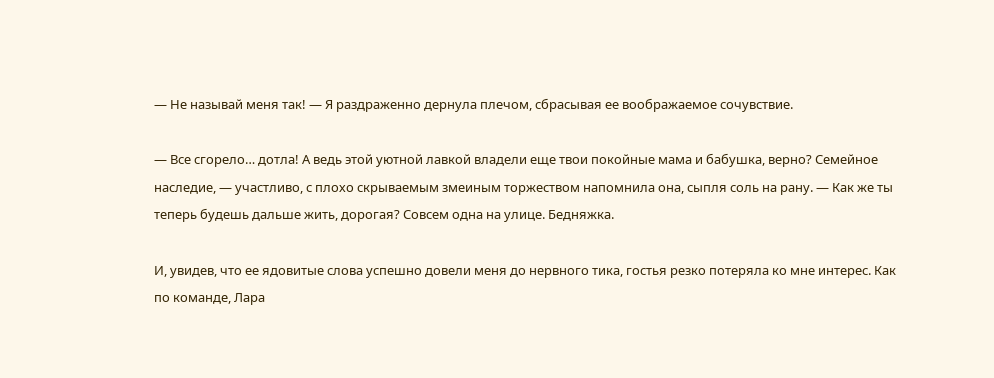— Не называй меня так! — Я раздраженно дернула плечом, сбрасывая ее воображаемое сочувствие.

— Все сгорело… дотла! А ведь этой уютной лавкой владели еще твои покойные мама и бабушка, верно? Семейное наследие, — участливо, с плохо скрываемым змеиным торжеством напомнила она, сыпля соль на рану. — Как же ты теперь будешь дальше жить, дорогая? Совсем одна на улице. Бедняжка.

И, увидев, что ее ядовитые слова успешно довели меня до нервного тика, гостья резко потеряла ко мне интерес. Как по команде, Лара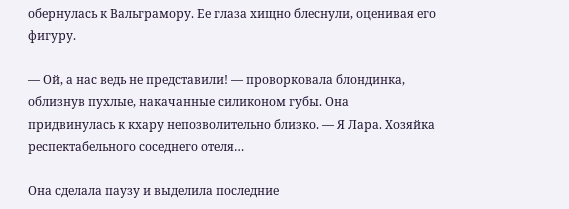обернулась к Вальграмору. Ее глаза хищно блеснули, оценивая его фигуру.

— Ой, а нас ведь не представили! — проворковала блондинка, облизнув пухлые, накачанные силиконом губы. Она придвинулась к кхару непозволительно близко. — Я Лара. Хозяйка респектабельного соседнего отеля…

Она сделала паузу и выделила последние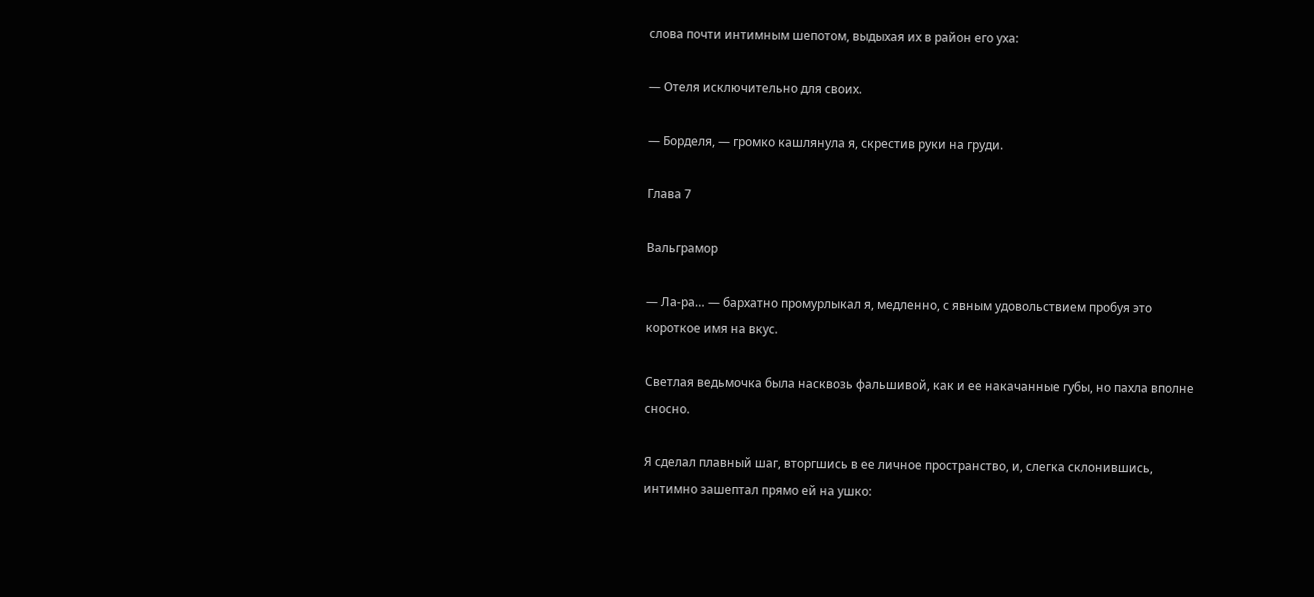слова почти интимным шепотом, выдыхая их в район его уха:

— Отеля исключительно для своих.

— Борделя, — громко кашлянула я, скрестив руки на груди.

Глава 7

Вальграмор

— Ла-ра… — бархатно промурлыкал я, медленно, с явным удовольствием пробуя это короткое имя на вкус.

Светлая ведьмочка была насквозь фальшивой, как и ее накачанные губы, но пахла вполне сносно.

Я сделал плавный шаг, вторгшись в ее личное пространство, и, слегка склонившись, интимно зашептал прямо ей на ушко: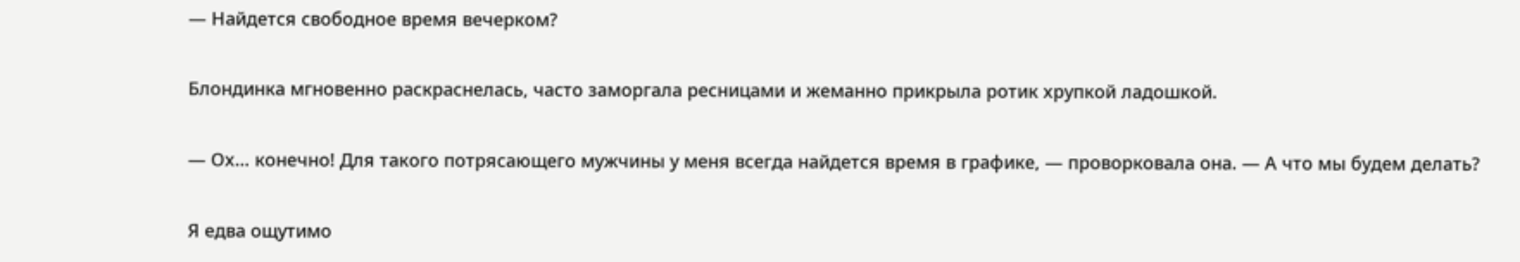— Найдется свободное время вечерком?

Блондинка мгновенно раскраснелась, часто заморгала ресницами и жеманно прикрыла ротик хрупкой ладошкой.

— Ох… конечно! Для такого потрясающего мужчины у меня всегда найдется время в графике, — проворковала она. — А что мы будем делать?

Я едва ощутимо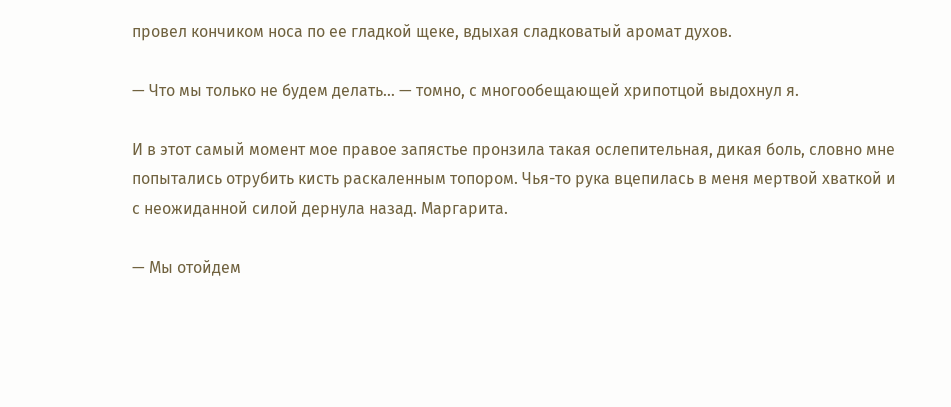провел кончиком носа по ее гладкой щеке, вдыхая сладковатый аромат духов.

— Что мы только не будем делать… — томно, с многообещающей хрипотцой выдохнул я.

И в этот самый момент мое правое запястье пронзила такая ослепительная, дикая боль, словно мне попытались отрубить кисть раскаленным топором. Чья-то рука вцепилась в меня мертвой хваткой и с неожиданной силой дернула назад. Маргарита.

— Мы отойдем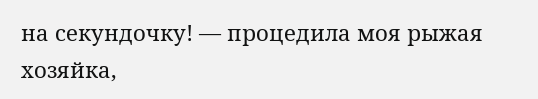на секундочку! — процедила моя рыжая хозяйка,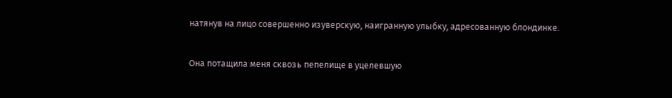натянув на лицо совершенно изуверскую, наигранную улыбку, адресованную блондинке.

Она потащила меня сквозь пепелище в уцелевшую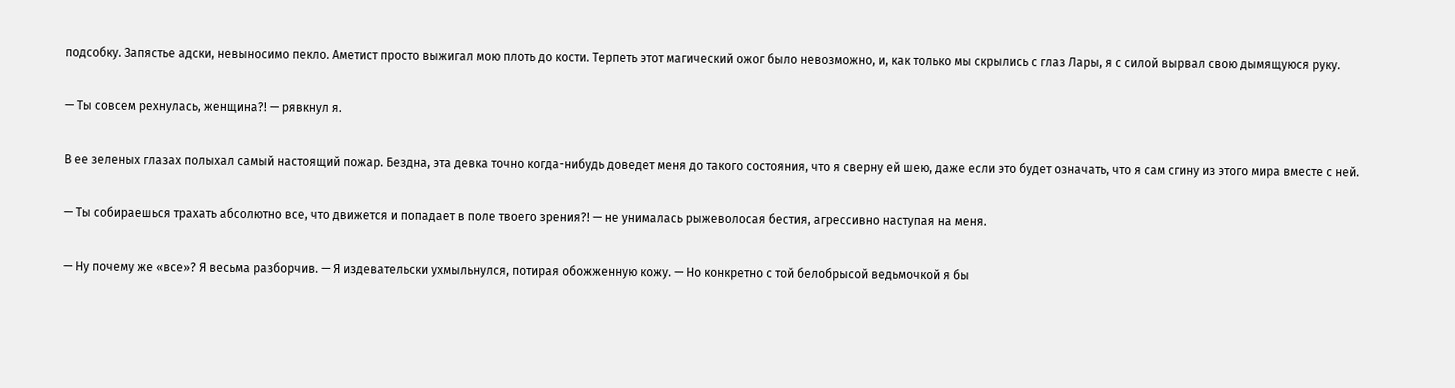подсобку. Запястье адски, невыносимо пекло. Аметист просто выжигал мою плоть до кости. Терпеть этот магический ожог было невозможно, и, как только мы скрылись с глаз Лары, я с силой вырвал свою дымящуюся руку.

— Ты совсем рехнулась, женщина?! — рявкнул я.

В ее зеленых глазах полыхал самый настоящий пожар. Бездна, эта девка точно когда-нибудь доведет меня до такого состояния, что я сверну ей шею, даже если это будет означать, что я сам сгину из этого мира вместе с ней.

— Ты собираешься трахать абсолютно все, что движется и попадает в поле твоего зрения?! — не унималась рыжеволосая бестия, агрессивно наступая на меня.

— Ну почему же «все»? Я весьма разборчив. — Я издевательски ухмыльнулся, потирая обожженную кожу. — Но конкретно с той белобрысой ведьмочкой я бы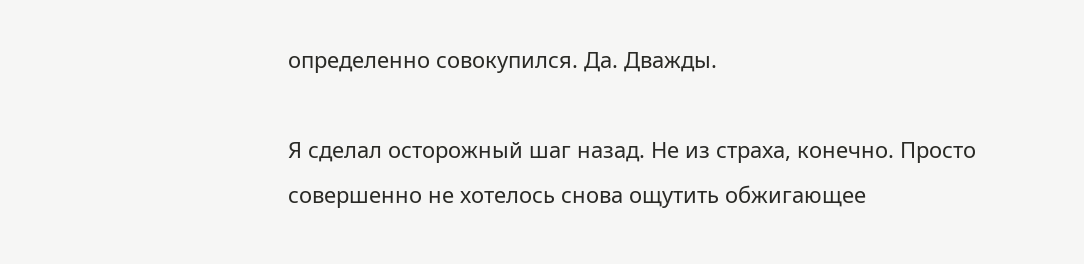определенно совокупился. Да. Дважды.

Я сделал осторожный шаг назад. Не из страха, конечно. Просто совершенно не хотелось снова ощутить обжигающее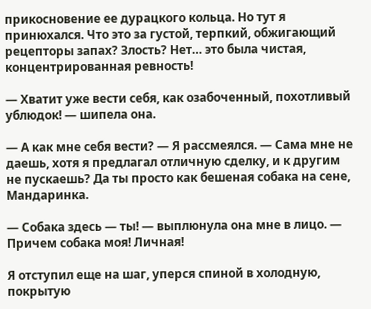прикосновение ее дурацкого кольца. Но тут я принюхался. Что это за густой, терпкий, обжигающий рецепторы запах? Злость? Нет… это была чистая, концентрированная ревность!

— Хватит уже вести себя, как озабоченный, похотливый ублюдок! — шипела она.

— А как мне себя вести? — Я рассмеялся. — Сама мне не даешь, хотя я предлагал отличную сделку, и к другим не пускаешь? Да ты просто как бешеная собака на сене, Мандаринка.

— Собака здесь — ты! — выплюнула она мне в лицо. — Причем собака моя! Личная!

Я отступил еще на шаг, уперся спиной в холодную, покрытую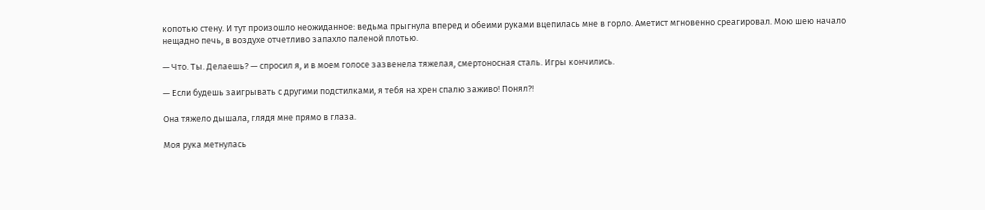копотью стену. И тут произошло неожиданное: ведьма прыгнула вперед и обеими руками вцепилась мне в горло. Аметист мгновенно среагировал. Мою шею начало нещадно печь, в воздухе отчетливо запахло паленой плотью.

— Что. Ты. Делаешь? — спросил я, и в моем голосе зазвенела тяжелая, смертоносная сталь. Игры кончились.

— Если будешь заигрывать с другими подстилками, я тебя на хрен спалю заживо! Понял?!

Она тяжело дышала, глядя мне прямо в глаза.

Моя рука метнулась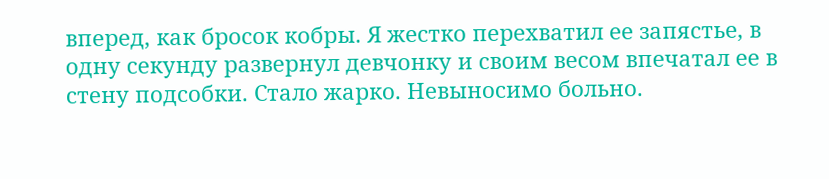вперед, как бросок кобры. Я жестко перехватил ее запястье, в одну секунду развернул девчонку и своим весом впечатал ее в стену подсобки. Стало жарко. Невыносимо больно.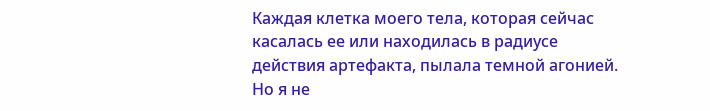Каждая клетка моего тела, которая сейчас касалась ее или находилась в радиусе действия артефакта, пылала темной агонией. Но я не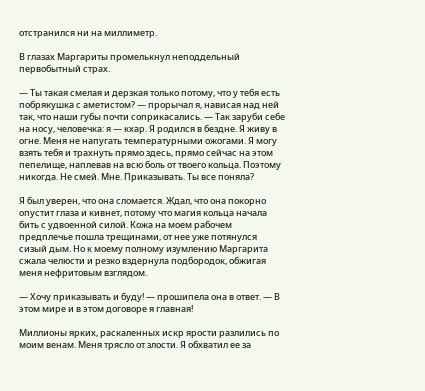отстранился ни на миллиметр.

В глазах Маргариты промелькнул неподдельный первобытный страх.

— Ты такая смелая и дерзкая только потому, что у тебя есть побрякушка с аметистом? — прорычал я, нависая над ней так, что наши губы почти соприкасались. — Так заруби себе на носу, человечка: я — кхар. Я родился в бездне. Я живу в огне. Меня не напугать температурными ожогами. Я могу взять тебя и трахнуть прямо здесь, прямо сейчас на этом пепелище, наплевав на всю боль от твоего кольца. Поэтому никогда. Не смей. Мне. Приказывать. Ты все поняла?

Я был уверен, что она сломается. Ждал, что она покорно опустит глаза и кивнет, потому что магия кольца начала бить с удвоенной силой. Кожа на моем рабочем предплечье пошла трещинами, от нее уже потянулся сизый дым. Но к моему полному изумлению Маргарита сжала челюсти и резко вздернула подбородок, обжигая меня нефритовым взглядом.

— Хочу приказывать и буду! — прошипела она в ответ. — В этом мире и в этом договоре я главная!

Миллионы ярких, раскаленных искр ярости разлились по моим венам. Меня трясло от злости. Я обхватил ее за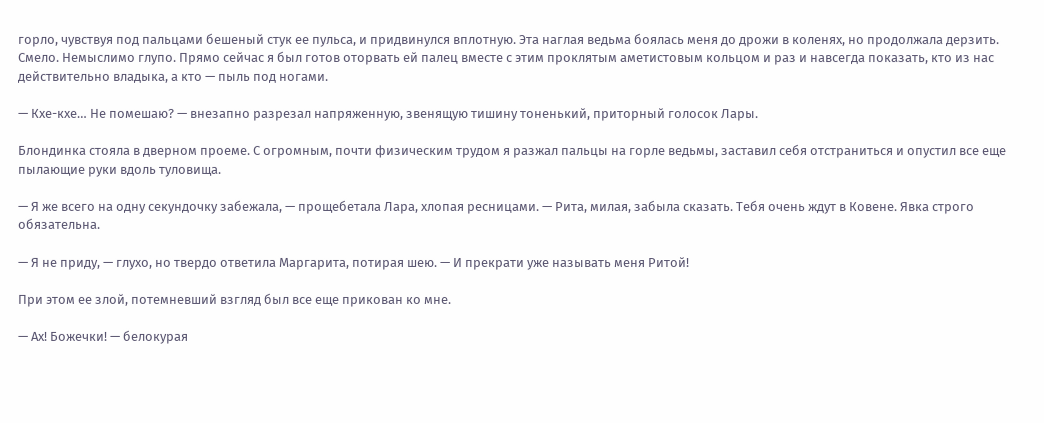горло, чувствуя под пальцами бешеный стук ее пульса, и придвинулся вплотную. Эта наглая ведьма боялась меня до дрожи в коленях, но продолжала дерзить. Смело. Немыслимо глупо. Прямо сейчас я был готов оторвать ей палец вместе с этим проклятым аметистовым кольцом и раз и навсегда показать, кто из нас действительно владыка, а кто — пыль под ногами.

— Кхе-кхе… Не помешаю? — внезапно разрезал напряженную, звенящую тишину тоненький, приторный голосок Лары.

Блондинка стояла в дверном проеме. С огромным, почти физическим трудом я разжал пальцы на горле ведьмы, заставил себя отстраниться и опустил все еще пылающие руки вдоль туловища.

— Я же всего на одну секундочку забежала, — прощебетала Лара, хлопая ресницами. — Рита, милая, забыла сказать. Тебя очень ждут в Ковене. Явка строго обязательна.

— Я не приду, — глухо, но твердо ответила Маргарита, потирая шею. — И прекрати уже называть меня Ритой!

При этом ее злой, потемневший взгляд был все еще прикован ко мне.

— Ах! Божечки! — белокурая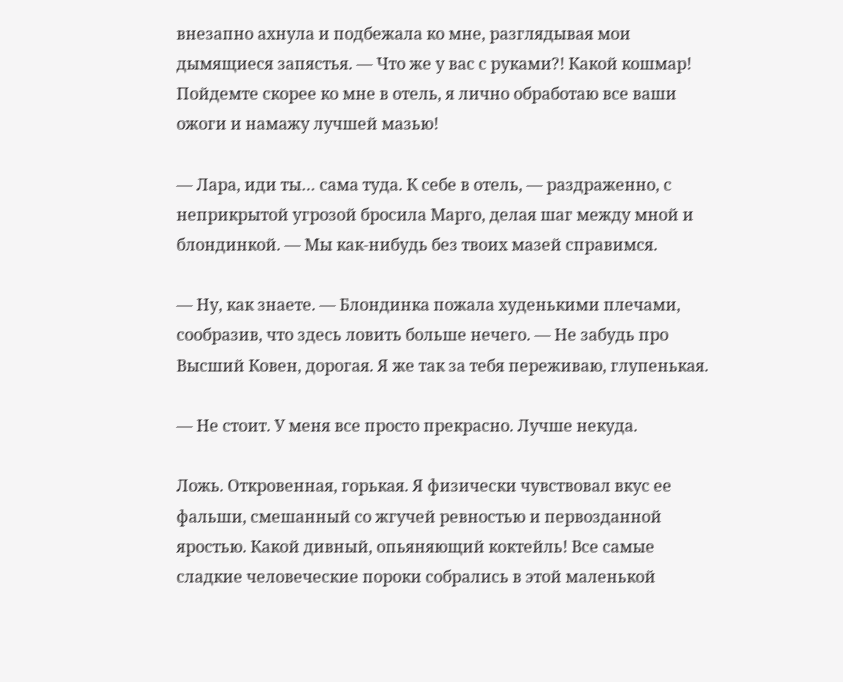внезапно ахнула и подбежала ко мне, разглядывая мои дымящиеся запястья. — Что же у вас с руками?! Какой кошмар! Пойдемте скорее ко мне в отель, я лично обработаю все ваши ожоги и намажу лучшей мазью!

— Лара, иди ты… сама туда. К себе в отель, — раздраженно, с неприкрытой угрозой бросила Марго, делая шаг между мной и блондинкой. — Мы как-нибудь без твоих мазей справимся.

— Ну, как знаете. — Блондинка пожала худенькими плечами, сообразив, что здесь ловить больше нечего. — Не забудь про Высший Ковен, дорогая. Я же так за тебя переживаю, глупенькая.

— Не стоит. У меня все просто прекрасно. Лучше некуда.

Ложь. Откровенная, горькая. Я физически чувствовал вкус ее фальши, смешанный со жгучей ревностью и первозданной яростью. Какой дивный, опьяняющий коктейль! Все самые сладкие человеческие пороки собрались в этой маленькой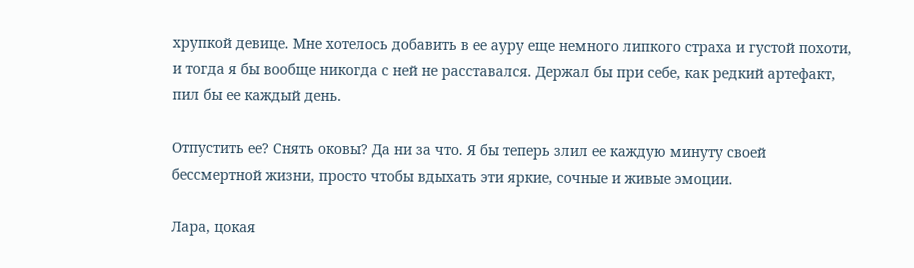хрупкой девице. Мне хотелось добавить в ее ауру еще немного липкого страха и густой похоти, и тогда я бы вообще никогда с ней не расставался. Держал бы при себе, как редкий артефакт, пил бы ее каждый день.

Отпустить ее? Снять оковы? Да ни за что. Я бы теперь злил ее каждую минуту своей бессмертной жизни, просто чтобы вдыхать эти яркие, сочные и живые эмоции.

Лара, цокая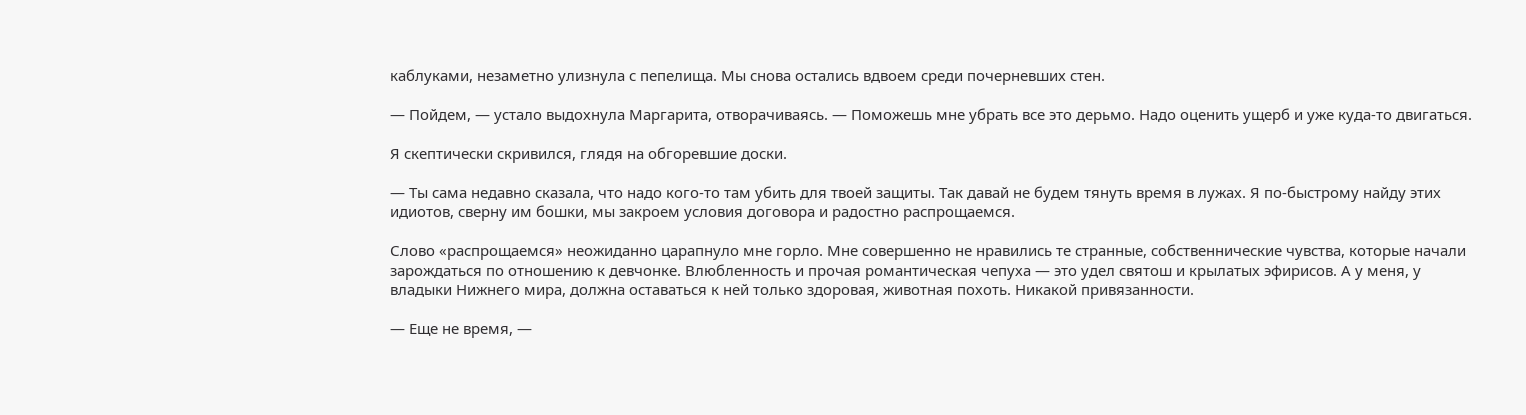каблуками, незаметно улизнула с пепелища. Мы снова остались вдвоем среди почерневших стен.

— Пойдем, — устало выдохнула Маргарита, отворачиваясь. — Поможешь мне убрать все это дерьмо. Надо оценить ущерб и уже куда-то двигаться.

Я скептически скривился, глядя на обгоревшие доски.

— Ты сама недавно сказала, что надо кого-то там убить для твоей защиты. Так давай не будем тянуть время в лужах. Я по-быстрому найду этих идиотов, сверну им бошки, мы закроем условия договора и радостно распрощаемся.

Слово «распрощаемся» неожиданно царапнуло мне горло. Мне совершенно не нравились те странные, собственнические чувства, которые начали зарождаться по отношению к девчонке. Влюбленность и прочая романтическая чепуха — это удел святош и крылатых эфирисов. А у меня, у владыки Нижнего мира, должна оставаться к ней только здоровая, животная похоть. Никакой привязанности.

— Еще не время, —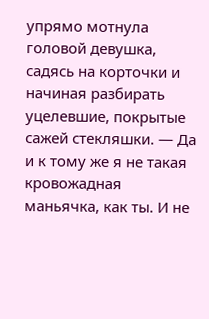упрямо мотнула головой девушка, садясь на корточки и начиная разбирать уцелевшие, покрытые сажей стекляшки. — Да и к тому же я не такая кровожадная маньячка, как ты. И не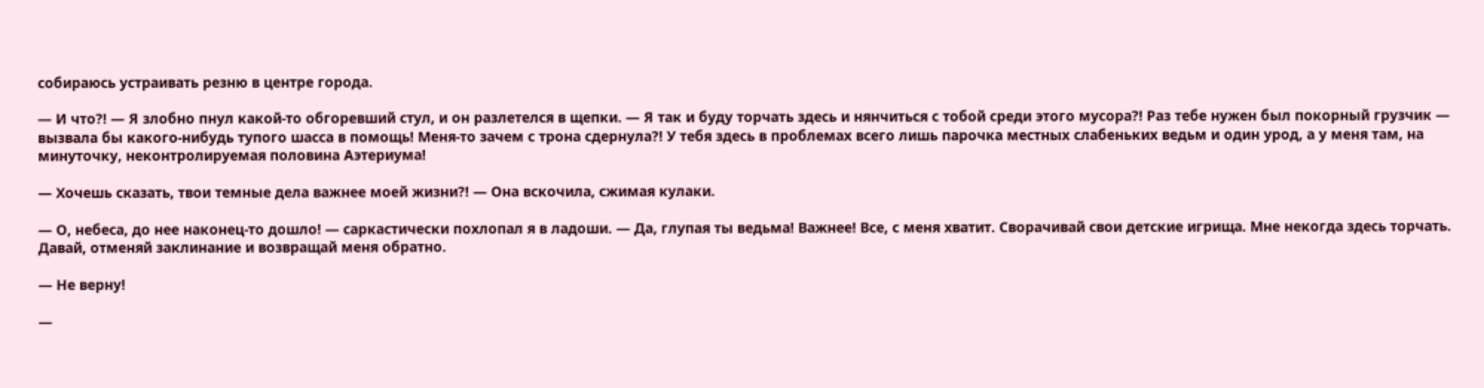собираюсь устраивать резню в центре города.

— И что?! — Я злобно пнул какой-то обгоревший стул, и он разлетелся в щепки. — Я так и буду торчать здесь и нянчиться с тобой среди этого мусора?! Раз тебе нужен был покорный грузчик — вызвала бы какого-нибудь тупого шасса в помощь! Меня-то зачем с трона сдернула?! У тебя здесь в проблемах всего лишь парочка местных слабеньких ведьм и один урод, а у меня там, на минуточку, неконтролируемая половина Аэтериума!

— Хочешь сказать, твои темные дела важнее моей жизни?! — Она вскочила, сжимая кулаки.

— О, небеса, до нее наконец-то дошло! — саркастически похлопал я в ладоши. — Да, глупая ты ведьма! Важнее! Все, с меня хватит. Сворачивай свои детские игрища. Мне некогда здесь торчать. Давай, отменяй заклинание и возвращай меня обратно.

— Не верну!

—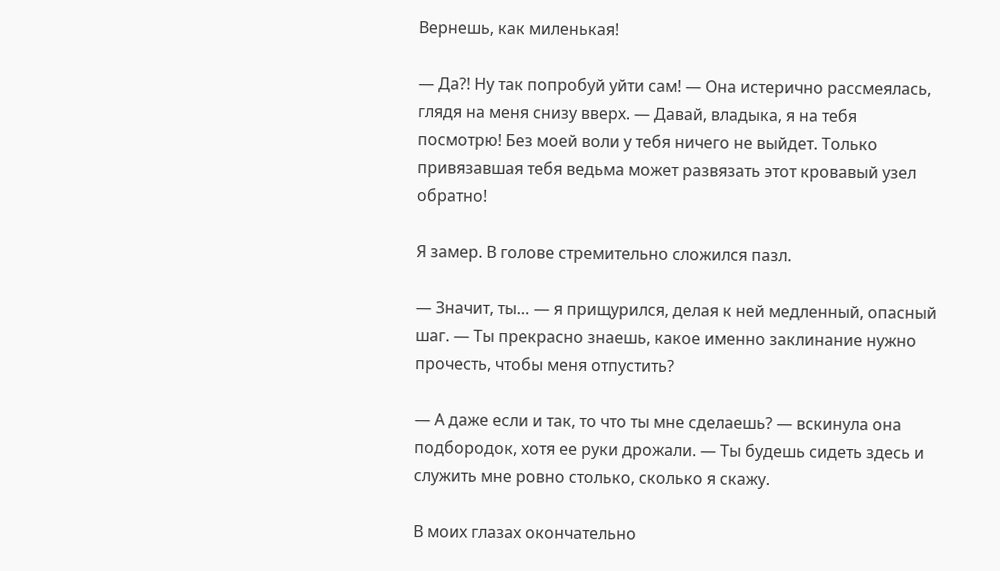Вернешь, как миленькая!

— Да?! Ну так попробуй уйти сам! — Она истерично рассмеялась, глядя на меня снизу вверх. — Давай, владыка, я на тебя посмотрю! Без моей воли у тебя ничего не выйдет. Только привязавшая тебя ведьма может развязать этот кровавый узел обратно!

Я замер. В голове стремительно сложился пазл.

— Значит, ты… — я прищурился, делая к ней медленный, опасный шаг. — Ты прекрасно знаешь, какое именно заклинание нужно прочесть, чтобы меня отпустить?

— А даже если и так, то что ты мне сделаешь? — вскинула она подбородок, хотя ее руки дрожали. — Ты будешь сидеть здесь и служить мне ровно столько, сколько я скажу.

В моих глазах окончательно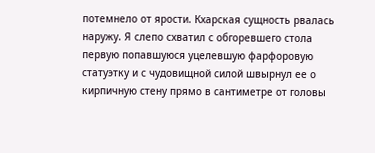потемнело от ярости. Кхарская сущность рвалась наружу. Я слепо схватил с обгоревшего стола первую попавшуюся уцелевшую фарфоровую статуэтку и с чудовищной силой швырнул ее о кирпичную стену прямо в сантиметре от головы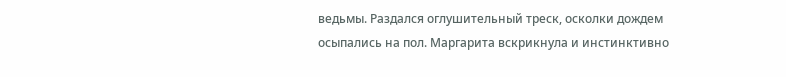ведьмы. Раздался оглушительный треск, осколки дождем осыпались на пол. Маргарита вскрикнула и инстинктивно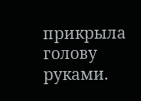прикрыла голову руками.